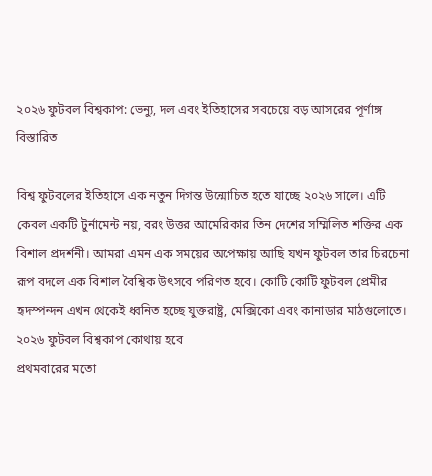২০২৬ ফুটবল বিশ্বকাপ: ভেন্যু, দল এবং ইতিহাসের সবচেয়ে বড় আসরের পূর্ণাঙ্গ বিস্তারিত

বিশ্ব ফুটবলের ইতিহাসে এক নতুন দিগন্ত উন্মোচিত হতে যাচ্ছে ২০২৬ সালে। এটি কেবল একটি টুর্নামেন্ট নয়, বরং উত্তর আমেরিকার তিন দেশের সম্মিলিত শক্তির এক বিশাল প্রদর্শনী। আমরা এমন এক সময়ের অপেক্ষায় আছি যখন ফুটবল তার চিরচেনা রূপ বদলে এক বিশাল বৈশ্বিক উৎসবে পরিণত হবে। কোটি কোটি ফুটবল প্রেমীর হৃদস্পন্দন এখন থেকেই ধ্বনিত হচ্ছে যুক্তরাষ্ট্র, মেক্সিকো এবং কানাডার মাঠগুলোতে।
২০২৬ ফুটবল বিশ্বকাপ কোথায় হবে
প্রথমবারের মতো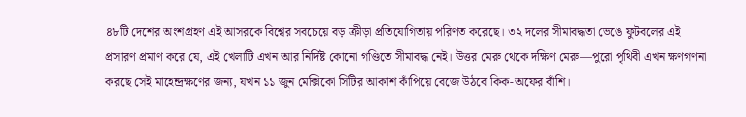৪৮টি দেশের অংশগ্রহণ এই আসরকে বিশ্বের সবচেয়ে বড় ক্রীড়া প্রতিযোগিতায় পরিণত করেছে। ৩২ দলের সীমাবদ্ধতা ভেঙে ফুটবলের এই প্রসারণ প্রমাণ করে যে, এই খেলাটি এখন আর নির্দিষ্ট কোনো গণ্ডিতে সীমাবদ্ধ নেই। উত্তর মেরু থেকে দক্ষিণ মেরু—পুরো পৃথিবী এখন ক্ষণগণনা করছে সেই মাহেন্দ্রক্ষণের জন্য, যখন ১১ জুন মেক্সিকো সিটির আকাশ কাঁপিয়ে বেজে উঠবে কিক-অফের বাঁশি।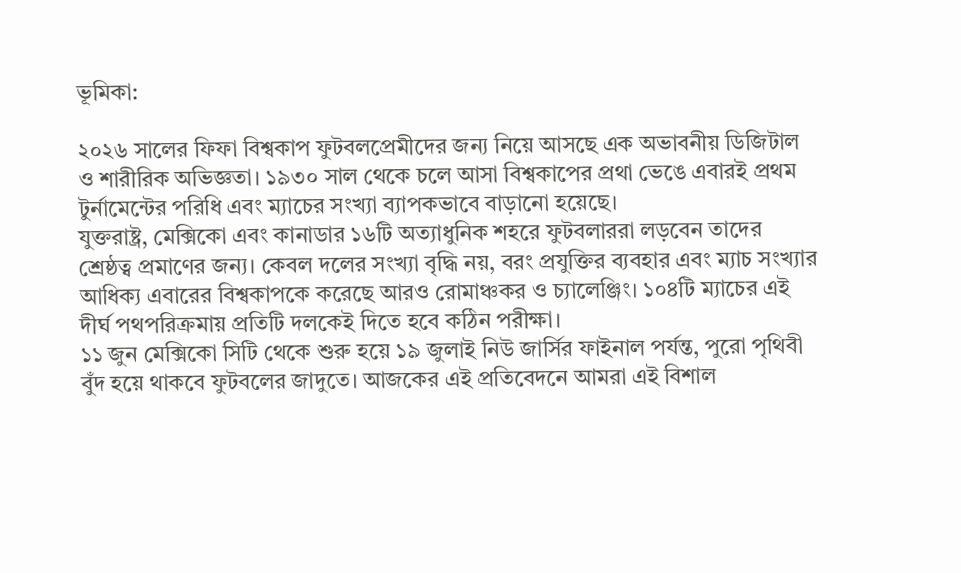ভূমিকা:

২০২৬ সালের ফিফা বিশ্বকাপ ফুটবলপ্রেমীদের জন্য নিয়ে আসছে এক অভাবনীয় ডিজিটাল ও শারীরিক অভিজ্ঞতা। ১৯৩০ সাল থেকে চলে আসা বিশ্বকাপের প্রথা ভেঙে এবারই প্রথম টুর্নামেন্টের পরিধি এবং ম্যাচের সংখ্যা ব্যাপকভাবে বাড়ানো হয়েছে।
যুক্তরাষ্ট্র, মেক্সিকো এবং কানাডার ১৬টি অত্যাধুনিক শহরে ফুটবলাররা লড়বেন তাদের শ্রেষ্ঠত্ব প্রমাণের জন্য। কেবল দলের সংখ্যা বৃদ্ধি নয়, বরং প্রযুক্তির ব্যবহার এবং ম্যাচ সংখ্যার আধিক্য এবারের বিশ্বকাপকে করেছে আরও রোমাঞ্চকর ও চ্যালেঞ্জিং। ১০৪টি ম্যাচের এই দীর্ঘ পথপরিক্রমায় প্রতিটি দলকেই দিতে হবে কঠিন পরীক্ষা।
১১ জুন মেক্সিকো সিটি থেকে শুরু হয়ে ১৯ জুলাই নিউ জার্সির ফাইনাল পর্যন্ত, পুরো পৃথিবী বুঁদ হয়ে থাকবে ফুটবলের জাদুতে। আজকের এই প্রতিবেদনে আমরা এই বিশাল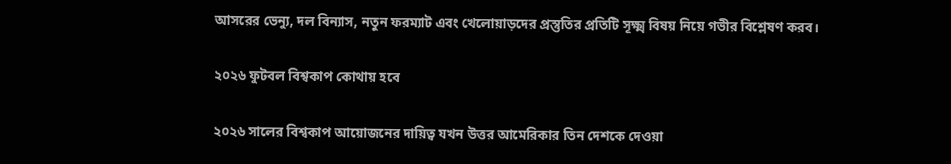আসরের ভেন্যু, দল বিন্যাস, নতুন ফরম্যাট এবং খেলোয়াড়দের প্রস্তুতির প্রতিটি সূক্ষ্ম বিষয় নিয়ে গভীর বিশ্লেষণ করব।

২০২৬ ফুটবল বিশ্বকাপ কোথায় হবে

২০২৬ সালের বিশ্বকাপ আয়োজনের দায়িত্ব যখন উত্তর আমেরিকার তিন দেশকে দেওয়া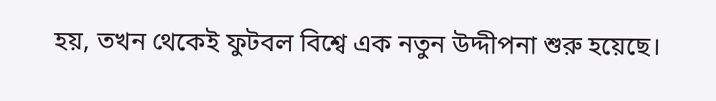হয়, তখন থেকেই ফুটবল বিশ্বে এক নতুন উদ্দীপনা শুরু হয়েছে।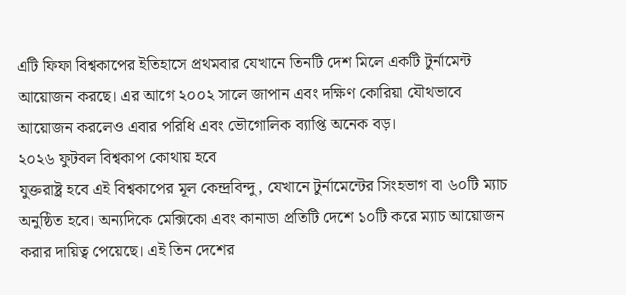এটি ফিফা বিশ্বকাপের ইতিহাসে প্রথমবার যেখানে তিনটি দেশ মিলে একটি টুর্নামেন্ট আয়োজন করছে। এর আগে ২০০২ সালে জাপান এবং দক্ষিণ কোরিয়া যৌথভাবে আয়োজন করলেও এবার পরিধি এবং ভৌগোলিক ব্যাপ্তি অনেক বড়।
২০২৬ ফুটবল বিশ্বকাপ কোথায় হবে
যুক্তরাষ্ট্র হবে এই বিশ্বকাপের মূল কেন্দ্রবিন্দু, যেখানে টুর্নামেন্টের সিংহভাগ বা ৬০টি ম্যাচ অনুষ্ঠিত হবে। অন্যদিকে মেক্সিকো এবং কানাডা প্রতিটি দেশে ১০টি করে ম্যাচ আয়োজন করার দায়িত্ব পেয়েছে। এই তিন দেশের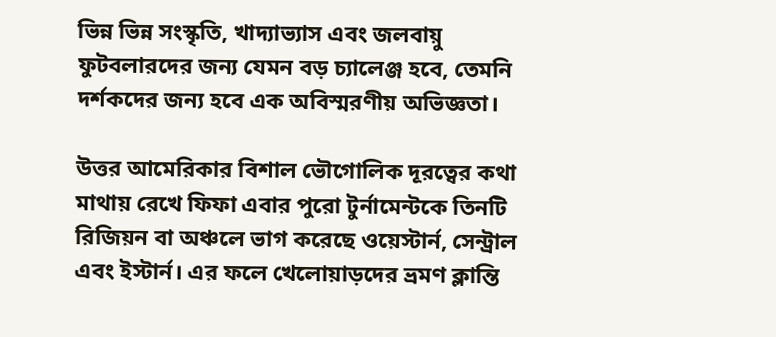ভিন্ন ভিন্ন সংস্কৃতি, খাদ্যাভ্যাস এবং জলবায়ু ফুটবলারদের জন্য যেমন বড় চ্যালেঞ্জ হবে, তেমনি দর্শকদের জন্য হবে এক অবিস্মরণীয় অভিজ্ঞতা।

উত্তর আমেরিকার বিশাল ভৌগোলিক দূরত্বের কথা মাথায় রেখে ফিফা এবার পুরো টুর্নামেন্টকে তিনটি রিজিয়ন বা অঞ্চলে ভাগ করেছে ওয়েস্টার্ন, সেন্ট্রাল এবং ইস্টার্ন। এর ফলে খেলোয়াড়দের ভ্রমণ ক্লান্তি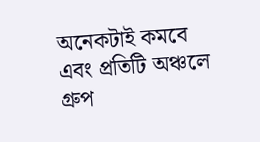অনেকটাই কমবে এবং প্রতিটি অঞ্চলে গ্রুপ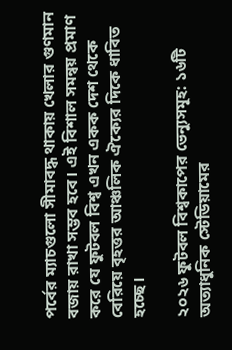পর্বের ম্যাচগুলো সীমাবদ্ধ থাকায় খেলার গুণমান বজায় রাখা সম্ভব হবে। এই বিশাল সমন্বয় প্রমাণ করে যে ফুটবল বিশ্ব এখন একক দেশ থেকে বেরিয়ে বৃহত্তর আঞ্চলিক ঐক্যের দিকে ধাবিত হচ্ছে।

২০২৬ ফুটবল বিশ্বকাপের ভেন্যুসমূহ: ১৬টি অত্যাধুনিক স্টেডিয়ামের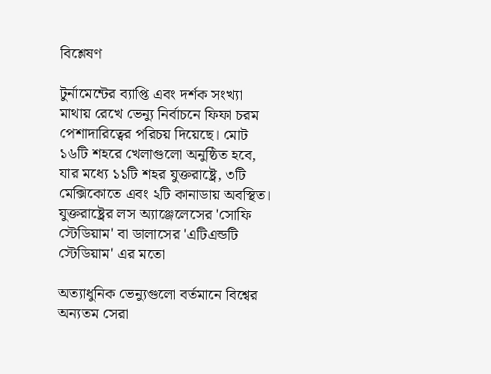বিশ্লেষণ

টুর্নামেন্টের ব্যাপ্তি এবং দর্শক সংখ্যা মাথায় রেখে ভেন্যু নির্বাচনে ফিফা চরম পেশাদারিত্বের পরিচয় দিয়েছে। মোট ১৬টি শহরে খেলাগুলো অনুষ্ঠিত হবে, যার মধ্যে ১১টি শহর যুক্তরাষ্ট্রে, ৩টি মেক্সিকোতে এবং ২টি কানাডায় অবস্থিত। যুক্তরাষ্ট্রের লস অ্যাঞ্জেলেসের 'সোফি স্টেডিয়াম' বা ডালাসের 'এটিএন্ডটি স্টেডিয়াম' এর মতো

অত্যাধুনিক ভেন্যুগুলো বর্তমানে বিশ্বের অন্যতম সেরা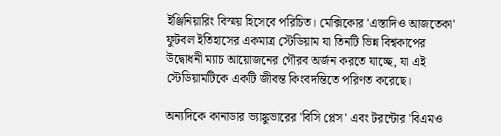ইঞ্জিনিয়ারিং বিস্ময় হিসেবে পরিচিত। মেক্সিকোর 'এস্তাদিও আজতেকা' ফুটবল ইতিহাসের একমাত্র স্টেডিয়াম যা তিনটি ভিন্ন বিশ্বকাপের উদ্বোধনী ম্যাচ আয়োজনের গৌরব অর্জন করতে যাচ্ছে, যা এই স্টেডিয়ামটিকে একটি জীবন্ত কিংবদন্তিতে পরিণত করেছে।

অন্যদিকে কানাডার ভ্যাঙ্কুভারের 'বিসি প্লেস' এবং টরন্টোর 'বিএমও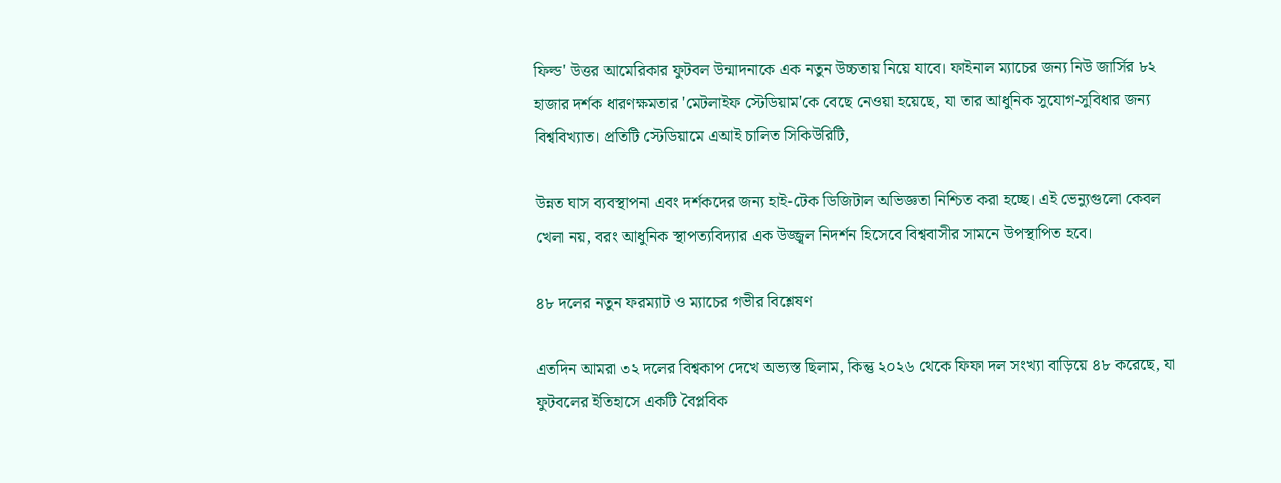ফিল্ড' উত্তর আমেরিকার ফুটবল উন্মাদনাকে এক নতুন উচ্চতায় নিয়ে যাবে। ফাইনাল ম্যাচের জন্য নিউ জার্সির ৮২ হাজার দর্শক ধারণক্ষমতার 'মেটলাইফ স্টেডিয়াম'কে বেছে নেওয়া হয়েছে, যা তার আধুনিক সুযোগ-সুবিধার জন্য বিশ্ববিখ্যাত। প্রতিটি স্টেডিয়ামে এআই চালিত সিকিউরিটি,

উন্নত ঘাস ব্যবস্থাপনা এবং দর্শকদের জন্য হাই-টেক ডিজিটাল অভিজ্ঞতা নিশ্চিত করা হচ্ছে। এই ভেন্যুগুলো কেবল খেলা নয়, বরং আধুনিক স্থাপত্যবিদ্যার এক উজ্জ্বল নিদর্শন হিসেবে বিশ্ববাসীর সামনে উপস্থাপিত হবে।

৪৮ দলের নতুন ফরম্যাট ও ম্যাচের গভীর বিশ্লেষণ

এতদিন আমরা ৩২ দলের বিশ্বকাপ দেখে অভ্যস্ত ছিলাম, কিন্তু ২০২৬ থেকে ফিফা দল সংখ্যা বাড়িয়ে ৪৮ করেছে, যা ফুটবলের ইতিহাসে একটি বৈপ্লবিক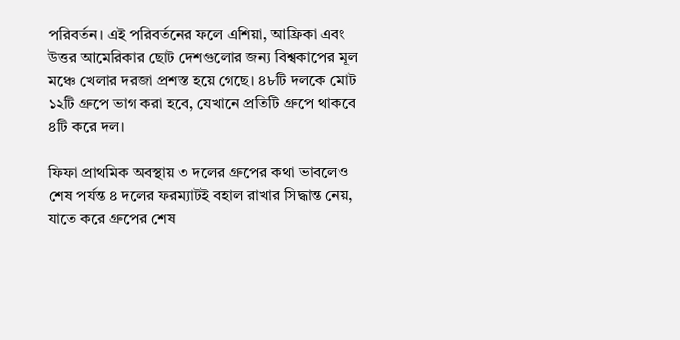পরিবর্তন। এই পরিবর্তনের ফলে এশিয়া, আফ্রিকা এবং উত্তর আমেরিকার ছোট দেশগুলোর জন্য বিশ্বকাপের মূল মঞ্চে খেলার দরজা প্রশস্ত হয়ে গেছে। ৪৮টি দলকে মোট ১২টি গ্রুপে ভাগ করা হবে, যেখানে প্রতিটি গ্রুপে থাকবে ৪টি করে দল।

ফিফা প্রাথমিক অবস্থায় ৩ দলের গ্রুপের কথা ভাবলেও শেষ পর্যন্ত ৪ দলের ফরম্যাটই বহাল রাখার সিদ্ধান্ত নেয়, যাতে করে গ্রুপের শেষ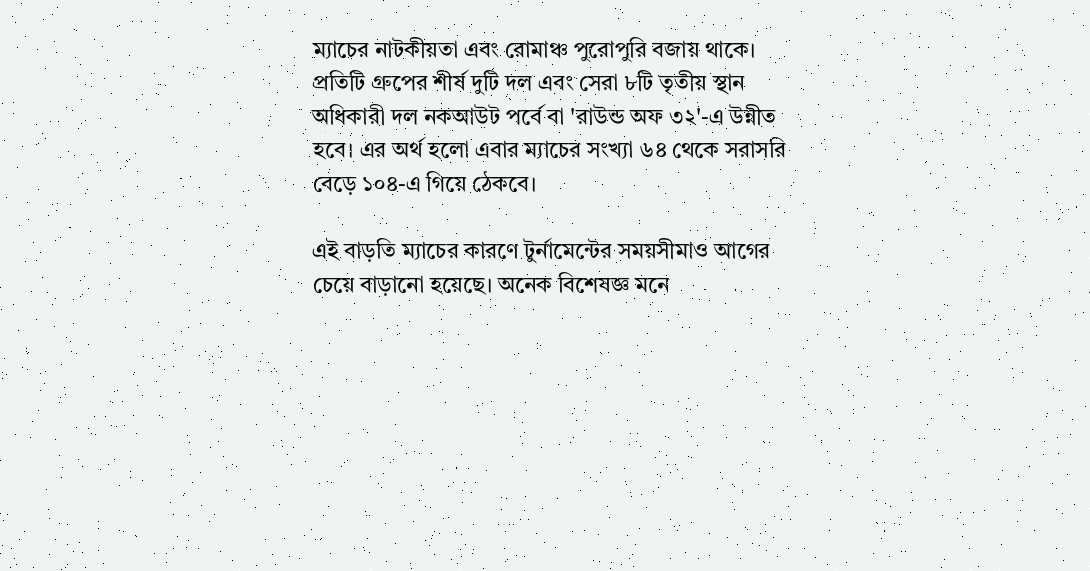ম্যাচের নাটকীয়তা এবং রোমাঞ্চ পুরোপুরি বজায় থাকে। প্রতিটি গ্রুপের শীর্ষ দুটি দল এবং সেরা ৮টি তৃতীয় স্থান অধিকারী দল নকআউট পর্বে বা 'রাউন্ড অফ ৩২'-এ উন্নীত হবে। এর অর্থ হলো এবার ম্যাচের সংখ্যা ৬৪ থেকে সরাসরি বেড়ে ১০৪-এ গিয়ে ঠেকবে।

এই বাড়তি ম্যাচের কারণে টুর্নামেন্টের সময়সীমাও আগের চেয়ে বাড়ানো হয়েছে। অনেক বিশেষজ্ঞ মনে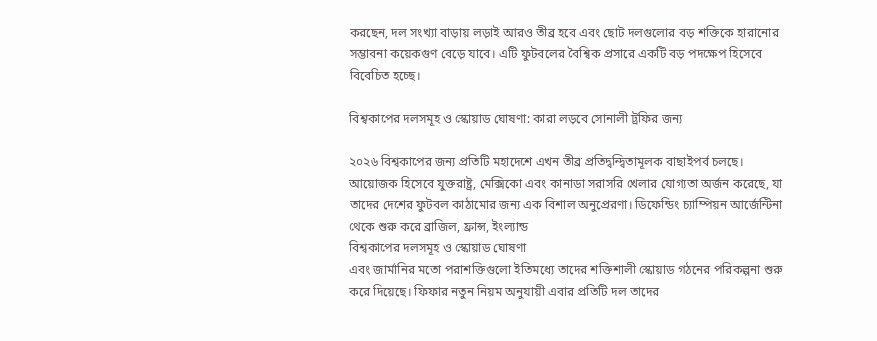করছেন, দল সংখ্যা বাড়ায় লড়াই আরও তীব্র হবে এবং ছোট দলগুলোর বড় শক্তিকে হারানোর সম্ভাবনা কয়েকগুণ বেড়ে যাবে। এটি ফুটবলের বৈশ্বিক প্রসারে একটি বড় পদক্ষেপ হিসেবে বিবেচিত হচ্ছে।

বিশ্বকাপের দলসমূহ ও স্কোয়াড ঘোষণা: কারা লড়বে সোনালী ট্রফির জন্য

২০২৬ বিশ্বকাপের জন্য প্রতিটি মহাদেশে এখন তীব্র প্রতিদ্বন্দ্বিতামূলক বাছাইপর্ব চলছে। আয়োজক হিসেবে যুক্তরাষ্ট্র, মেক্সিকো এবং কানাডা সরাসরি খেলার যোগ্যতা অর্জন করেছে, যা তাদের দেশের ফুটবল কাঠামোর জন্য এক বিশাল অনুপ্রেরণা। ডিফেন্ডিং চ্যাম্পিয়ন আর্জেন্টিনা থেকে শুরু করে ব্রাজিল, ফ্রান্স, ইংল্যান্ড
বিশ্বকাপের দলসমূহ ও স্কোয়াড ঘোষণা
এবং জার্মানির মতো পরাশক্তিগুলো ইতিমধ্যে তাদের শক্তিশালী স্কোয়াড গঠনের পরিকল্পনা শুরু করে দিয়েছে। ফিফার নতুন নিয়ম অনুযায়ী এবার প্রতিটি দল তাদের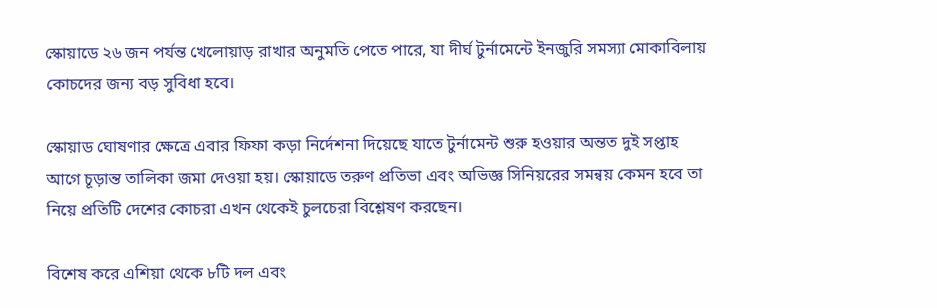স্কোয়াডে ২৬ জন পর্যন্ত খেলোয়াড় রাখার অনুমতি পেতে পারে, যা দীর্ঘ টুর্নামেন্টে ইনজুরি সমস্যা মোকাবিলায় কোচদের জন্য বড় সুবিধা হবে।

স্কোয়াড ঘোষণার ক্ষেত্রে এবার ফিফা কড়া নির্দেশনা দিয়েছে যাতে টুর্নামেন্ট শুরু হওয়ার অন্তত দুই সপ্তাহ আগে চূড়ান্ত তালিকা জমা দেওয়া হয়। স্কোয়াডে তরুণ প্রতিভা এবং অভিজ্ঞ সিনিয়রের সমন্বয় কেমন হবে তা নিয়ে প্রতিটি দেশের কোচরা এখন থেকেই চুলচেরা বিশ্লেষণ করছেন।

বিশেষ করে এশিয়া থেকে ৮টি দল এবং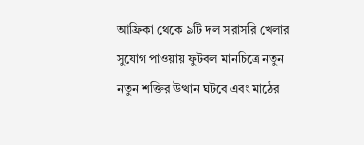আফ্রিকা থেকে ৯টি দল সরাসরি খেলার সুযোগ পাওয়ায় ফুটবল মানচিত্রে নতুন নতুন শক্তির উত্থান ঘটবে এবং মাঠের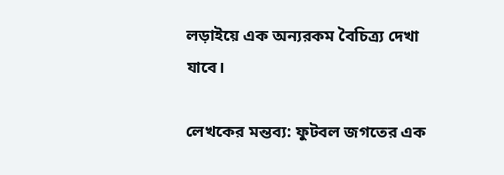লড়াইয়ে এক অন্যরকম বৈচিত্র্য দেখা যাবে।

লেখকের মন্তব্য: ফুটবল জগতের এক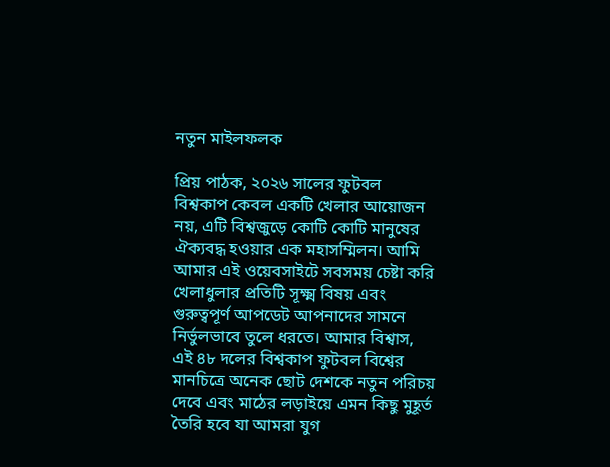নতুন মাইলফলক

প্রিয় পাঠক, ২০২৬ সালের ফুটবল বিশ্বকাপ কেবল একটি খেলার আয়োজন নয়, এটি বিশ্বজুড়ে কোটি কোটি মানুষের ঐক্যবদ্ধ হওয়ার এক মহাসম্মিলন। আমি আমার এই ওয়েবসাইটে সবসময় চেষ্টা করি খেলাধুলার প্রতিটি সূক্ষ্ম বিষয় এবং গুরুত্বপূর্ণ আপডেট আপনাদের সামনে নির্ভুলভাবে তুলে ধরতে। আমার বিশ্বাস,
এই ৪৮ দলের বিশ্বকাপ ফুটবল বিশ্বের মানচিত্রে অনেক ছোট দেশকে নতুন পরিচয় দেবে এবং মাঠের লড়াইয়ে এমন কিছু মুহূর্ত তৈরি হবে যা আমরা যুগ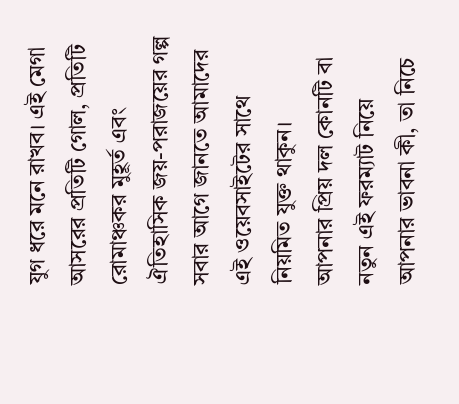যুগ ধরে মনে রাখব। এই মেগা আসরের প্রতিটি গোল, প্রতিটি রোমাঞ্চকর মুহূর্ত এবং ঐতিহাসিক জয়-পরাজয়ের গল্প সবার আগে জানতে আমাদের এই ওয়েবসাইটের সাথে নিয়মিত যুক্ত থাকুন।
আপনার প্রিয় দল কোনটি বা নতুন এই ফরম্যাট নিয়ে আপনার ভাবনা কী, তা নিচে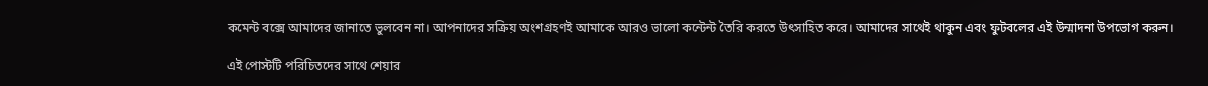কমেন্ট বক্সে আমাদের জানাতে ভুলবেন না। আপনাদের সক্রিয় অংশগ্রহণই আমাকে আরও ভালো কন্টেন্ট তৈরি করতে উৎসাহিত করে। আমাদের সাথেই থাকুন এবং ফুটবলের এই উন্মাদনা উপভোগ করুন।

এই পোস্টটি পরিচিতদের সাথে শেয়ার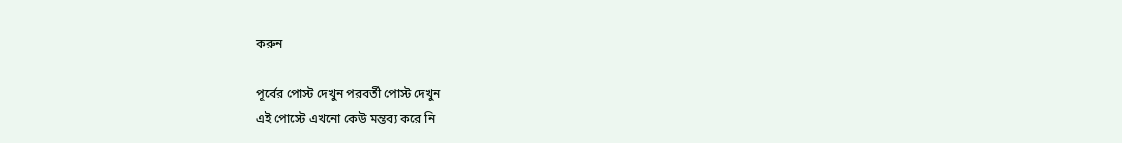করুন

পূর্বের পোস্ট দেখুন পরবর্তী পোস্ট দেখুন
এই পোস্টে এখনো কেউ মন্তব্য করে নি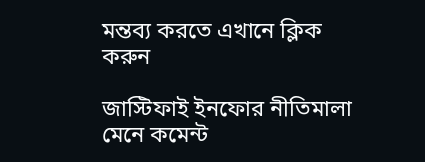মন্তব্য করতে এখানে ক্লিক করুন

জাস্টিফাই ইনফোর নীতিমালা মেনে কমেন্ট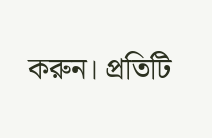করুন। প্রতিটি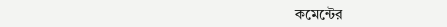কমেন্টের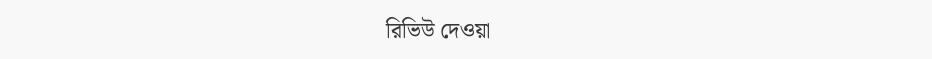রিভিউ দেওয়া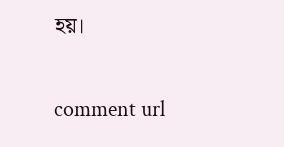হয়।

comment url